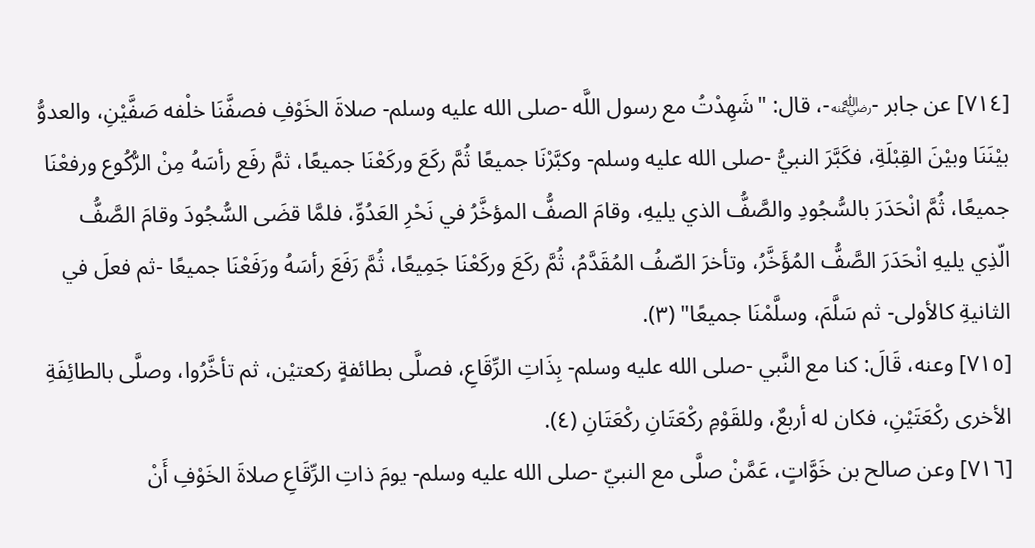[٧١٤] عن جابر -﵁-، قال: "شَهِدْتُ مع رسول اللَّه -صلى الله عليه وسلم- صلاةَ الخَوْفِ فصفَّنَا خلْفه صَفَّيْنِ، والعدوُّ بيْنَنَا وبيْنَ القِبْلَةِ، فكَبَّرَ النبيُّ -صلى الله عليه وسلم- وكبَّرْنَا جميعًا ثُمَّ ركَعَ وركَعْنَا جميعًا، ثمَّ رفَع رأسَهُ مِنْ الرُّكُوع ورفعْنَا جميعًا، ثُمَّ انْحَدَرَ بالسُّجُودِ والصَّفُّ الذي يليهِ، وقامَ الصفُّ المؤخَّرُ في نَحْرِ العَدُوِّ، فلمَّا قضَى السُّجُودَ وقامَ الصَّفُّ الّذِي يليهِ انْحَدَرَ الصَّفُّ المُؤَخَّرُ، وتأخرَ الصّفُ المُقَدَّمُ، ثُمَّ ركَعَ وركَعْنَا جَمِيعًا، ثُمَّ رَفَعَ رأسَهُ ورَفَعْنَا جميعًا -ثم فعلَ في الثانيةِ كالأولى- ثم سَلَّمَ، وسلَّمْنَا جميعًا" (٣).
[٧١٥] وعنه، قَالَ: كنا مع النَّبي -صلى الله عليه وسلم- بِذَاتِ الرِّقَاعِ، فصلَّى بطائفةٍ ركعتيْن، ثم تأخَّرُوا، وصلَّى بالطائِفَةِ الأخرى ركْعَتَيْنِ، فكان له أربعٌ، وللقَوْمِ ركْعَتَانِ ركْعَتَانِ (٤).
[٧١٦] وعن صالح بن خَوَّاتٍ، عَمَّنْ صلَّى مع النبيّ -صلى الله عليه وسلم- يومَ ذاتِ الرِّقَاعِ صلاةَ الخَوْفِ أَنْ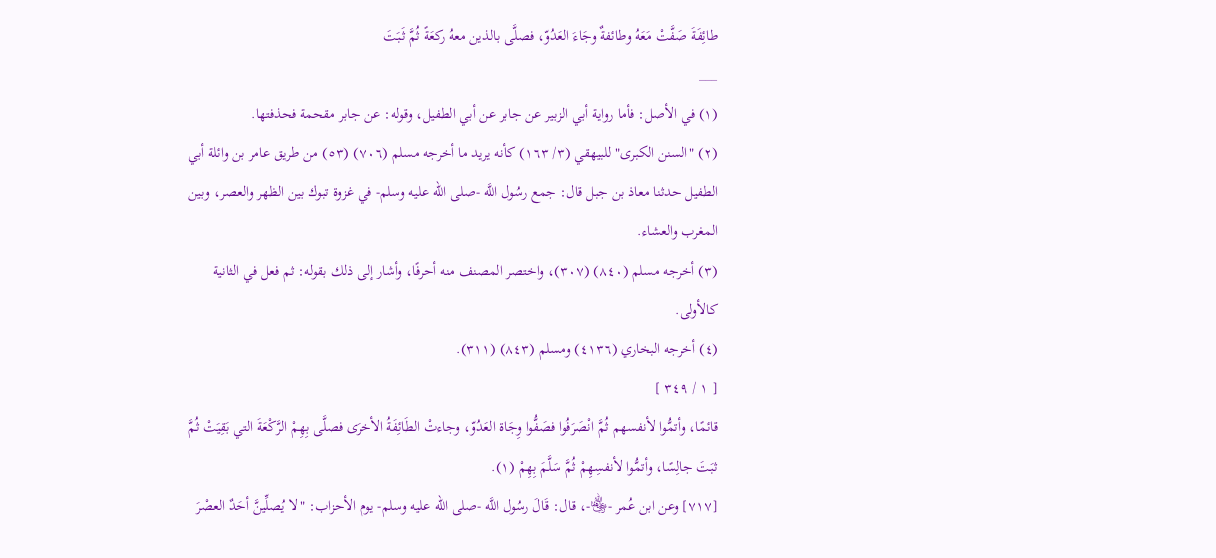طائِفَةَ صَفَّتْ مَعَهُ وطائفةٌ وجَاءَ العَدُوّ، فصلَّى بالذين معهُ ركعَةً ثُمَّ ثَبَتَ
___
(١) في الأصل: فأما رواية أبي الزبير عن جابر عن أبي الطفيل، وقوله: عن جابر مقحمة فحذفتها.
(٢) "السنن الكبرى" للبيهقي (٣/ ١٦٣) كأنه يريد ما أخرجه مسلم (٧٠٦) (٥٣) من طريق عامر بن وائلة أبي الطفيل حدثنا معاذ بن جبل قال: جمع رسُول اللَّه -صلى الله عليه وسلم- في غزوة تبوك بين الظهر والعصر، وبين المغرب والعشاء.
(٣) أخرجه مسلم (٨٤٠) (٣٠٧)، واختصر المصنف منه أحرفًا، وأشار إلى ذلك بقوله: ثم فعل في الثانية كالأولى.
(٤) أخرجه البخاري (٤١٣٦) ومسلم (٨٤٣) (٣١١).
[ ١ / ٣٤٩ ]
قائمًا، وأتمُّوا لأنفسهم ثُمَّ انْصَرَفُوا فصَفُّوا وِجَاة العَدُوّ، وجاءتْ الطَائِفَةُ الأخرَى فصلَّى بِهِمْ الرَّكْعَةَ التي بَقِيَتْ ثُمَّ ثبَتَ جالِسًا، وأتمُّوا لأنفسِهِمْ ثُمَّ سَلَّمَ بِهِمْ (١).
[٧١٧] وعن ابن عُمر -﵄-، قال: قَالَ رسُول اللَّه -صلى الله عليه وسلم- يوم الأحزاب: "لا يُصلِّينَّ أحَدٌ العصْرَ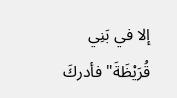إلا في بَنِي قُرَيْظَةَ" فأدركَ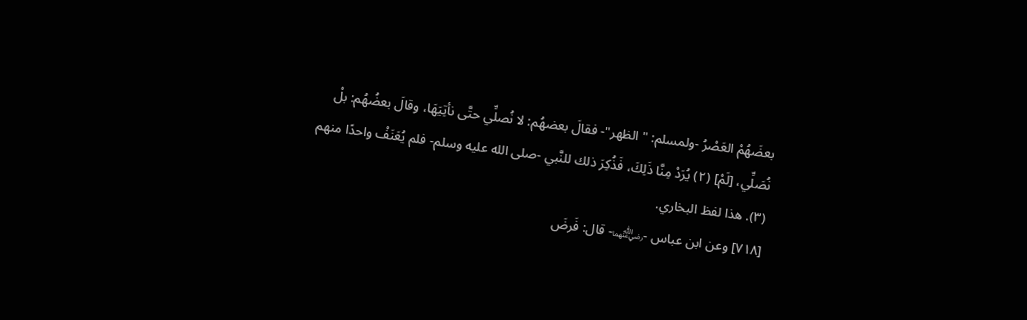بعضَهُمْ العَصْرُ -ولمسلم: "الظهر"- فقالَ بعضهُم: لا نُصلِّي حتَّى نأتِيَهَا، وقالَ بعضُهُم: بلْ نُصَلِّي، [لَمْ] (٢) يُرَدْ مِنَّا ذَلِكَ، فَذُكِرَ ذلك للنَّبي -صلى الله عليه وسلم- فلم يُعَنَفْ واحدًا منهم (٣). هذا لفظ البخاري.
[٧١٨] وعن ابن عباس -﵄- قال: فَرضَ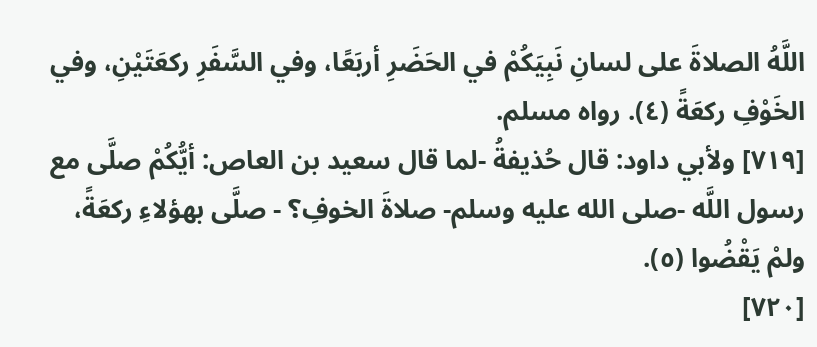اللَّهُ الصلاةَ على لسانِ نَبِيَكُمْ في الحَضَرِ أربَعًا، وفي السَّفَرِ ركعَتَيْنِ، وفي الخَوْفِ ركعَةً (٤). رواه مسلم.
[٧١٩] ولأبي داود: قال حُذيفةُ -لما قال سعيد بن العاص: أيُّكُمْ صلَّى مع رسول اللَّه -صلى الله عليه وسلم- صلاةَ الخوفِ؟ - صلَّى بهؤلاءِ ركعَةً، ولمْ يَقْضُوا (٥).
[٧٢٠]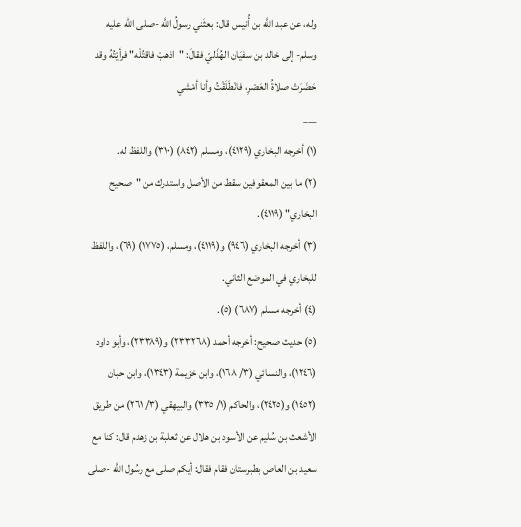وله، عن عبد اللَّه بن أُنيس قال: بعثَني رسولُ اللَّه -صلى الله عليه وسلم- إلى خالد بن سفيَان الهُذَليّ فقالَ: "اذهبْ فاقتُلْه" فرأيْتُهُ وقد حَضَرَتْ صلاةُ العَصْرِ، فانْطَلَقْتُ وأنا أمْشي
___
(١) أخرجه البخاري (٤١٢٩)، ومسلم (٨٤٢) (٣١٠) واللفظ له.
(٢) ما بين المعقوفين سقط من الأصل واستدرك من "صحيح البخاري" (٤١١٩).
(٣) أخرجه البخاري (٩٤٦) و(٤١١٩)، ومسلم، (١٧٧٥) (٦٩)، واللفظ للبخاري في الموضع الثاني.
(٤) أخرجه مسلم (٦٨٧) (٥).
(٥) حديث صحيح: أخرجه أحمد (٢٣٣٢٦٨) و(٢٣٣٨٩)، وأبو داود (١٢٤٦)، والنسائي (٣/ ١٦٨)، وابن خزيمة (١٣٤٣)، وابن حبان (١٤٥٢) و(٢٤٢٥)، والحاكم (١/ ٣٣٥) والبيهقي (٣/ ٢٦١) من طريق الأشعث بن سُليم عن الأسود بن هلال عن ثعلبة بن زهدم قال: كنا مع سعيد بن العاص بطبرستان فقام فقال: أيكم صلى مع رسُول اللَّه -صلى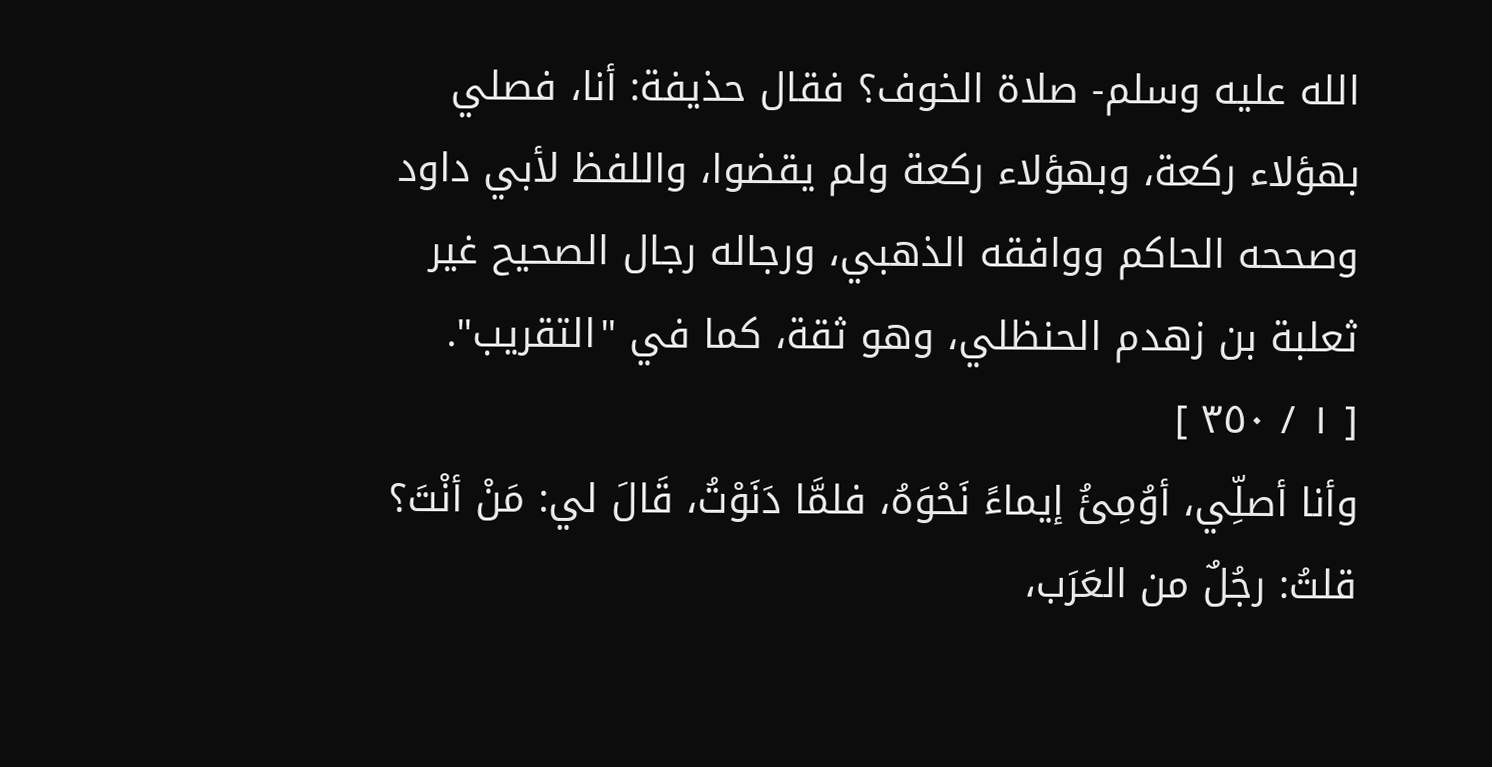الله عليه وسلم- صلاة الخوف؟ فقال حذيفة: أنا، فصلي بهؤلاء ركعة، وبهؤلاء ركعة ولم يقضوا، واللفظ لأبي داود وصححه الحاكم ووافقه الذهبي، ورجاله رجال الصحيح غير ثعلبة بن زهدم الحنظلي، وهو ثقة، كما في "التقريب".
[ ١ / ٣٥٠ ]
وأنا أصلِّي، أوُمِئُ إيماءً نَحْوَهُ، فلمَّا دَنَوْتُ، قَالَ لي: مَنْ أنْتَ؟
قلتُ: رجُلٌ من العَرَب،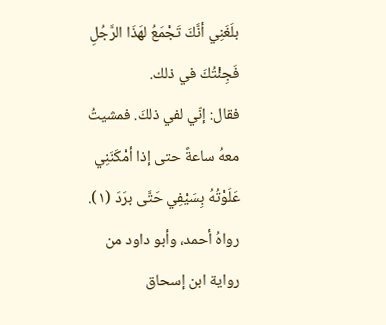بلَغَنِي أنَّكَ تَجْمَعُ لهَذَا الرَّجُلِ فَجِئْتُكَ في ذلك.
فقال: إنّي لفي ذلكَ. فمشيتُ معهُ ساعةً حتى إذا أمْكَنَنِي عَلَوْتُهُ بِسَيْفِي حَتَّى برَدَ (١).
رواهُ أحمد، وأبو داود من رواية ابن إسحاق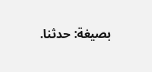بصيغة: حدثنا.